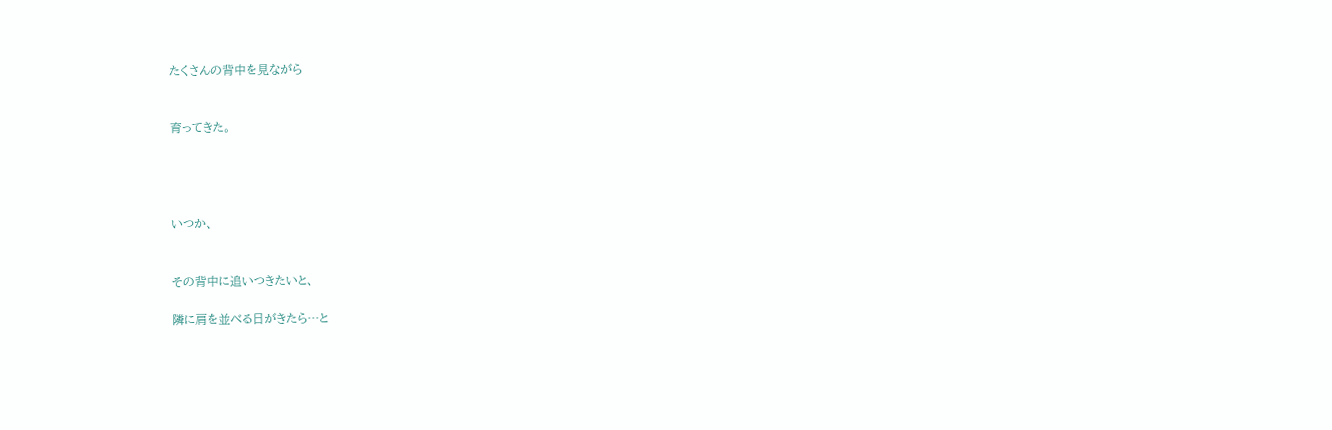たくさんの背中を見ながら


育ってきた。




いつか、


その背中に追いつきたいと、

隣に肩を並べる日がきたら…と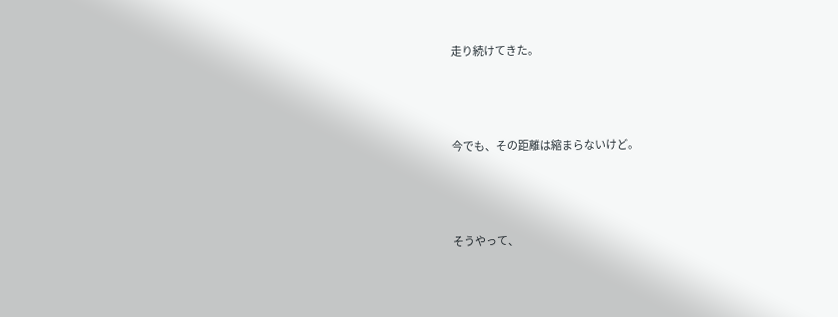走り続けてきた。



今でも、その距離は縮まらないけど。



そうやって、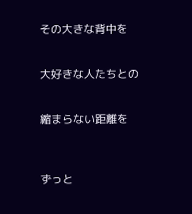その大きな背中を


大好きな人たちとの


縮まらない距離を



ずっと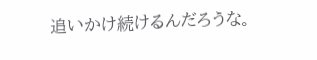追いかけ続けるんだろうな。